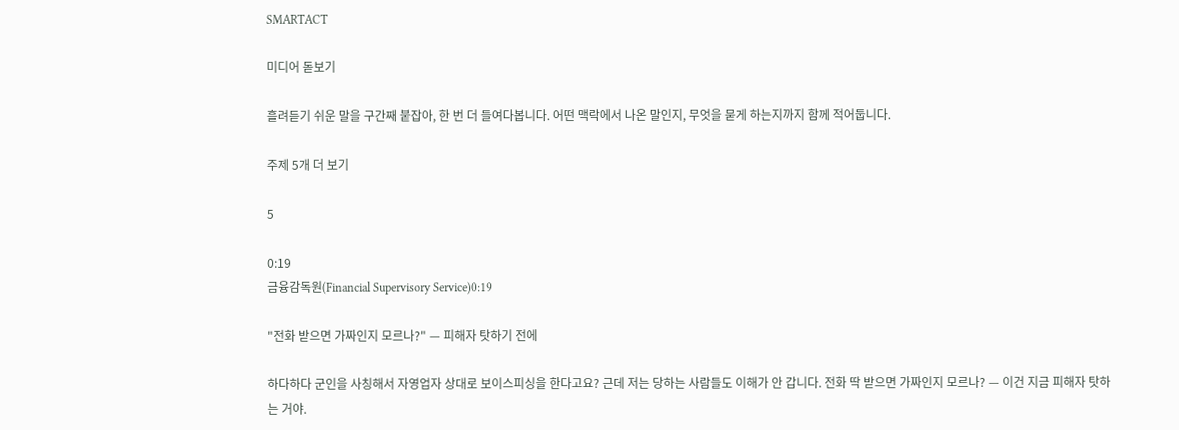SMARTACT

미디어 돋보기

흘려듣기 쉬운 말을 구간째 붙잡아, 한 번 더 들여다봅니다. 어떤 맥락에서 나온 말인지, 무엇을 묻게 하는지까지 함께 적어둡니다.

주제 5개 더 보기

5

0:19
금융감독원(Financial Supervisory Service)0:19

"전화 받으면 가짜인지 모르나?" — 피해자 탓하기 전에

하다하다 군인을 사칭해서 자영업자 상대로 보이스피싱을 한다고요? 근데 저는 당하는 사람들도 이해가 안 갑니다. 전화 딱 받으면 가짜인지 모르나? — 이건 지금 피해자 탓하는 거야.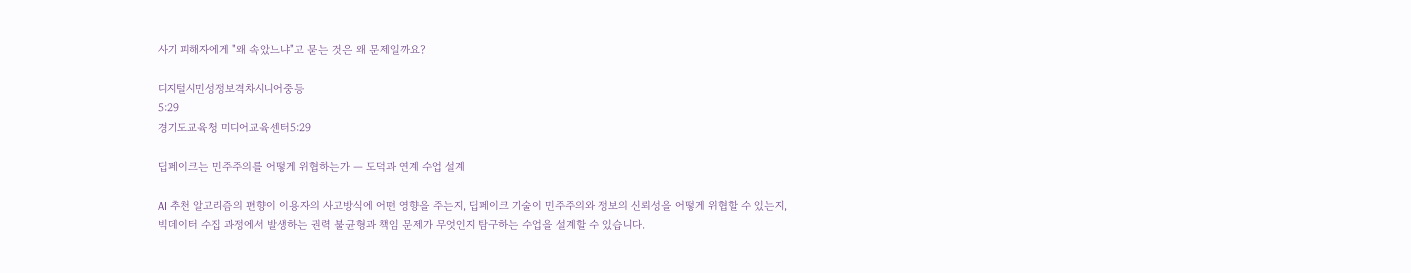사기 피해자에게 "왜 속았느냐"고 묻는 것은 왜 문제일까요?

디지털시민성정보격차시니어중등
5:29
경기도교육청 미디어교육센터5:29

딥페이크는 민주주의를 어떻게 위협하는가 — 도덕과 연계 수업 설계

AI 추천 알고리즘의 편향이 이용자의 사고방식에 어떤 영향을 주는지, 딥페이크 기술이 민주주의와 정보의 신뢰성을 어떻게 위협할 수 있는지, 빅데이터 수집 과정에서 발생하는 권력 불균형과 책임 문제가 무엇인지 탐구하는 수업을 설계할 수 있습니다.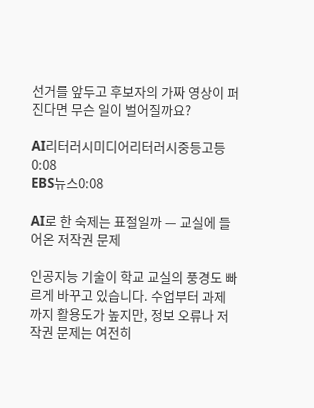선거를 앞두고 후보자의 가짜 영상이 퍼진다면 무슨 일이 벌어질까요?

AI리터러시미디어리터러시중등고등
0:08
EBS뉴스0:08

AI로 한 숙제는 표절일까 — 교실에 들어온 저작권 문제

인공지능 기술이 학교 교실의 풍경도 빠르게 바꾸고 있습니다. 수업부터 과제까지 활용도가 높지만, 정보 오류나 저작권 문제는 여전히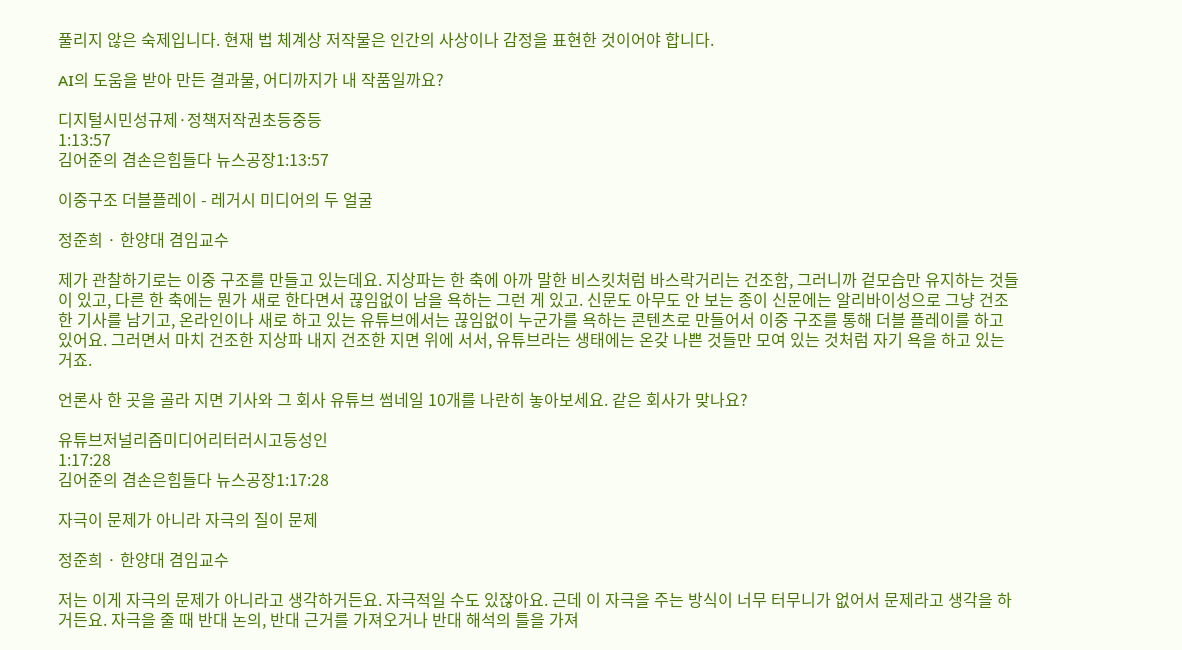풀리지 않은 숙제입니다. 현재 법 체계상 저작물은 인간의 사상이나 감정을 표현한 것이어야 합니다.

AI의 도움을 받아 만든 결과물, 어디까지가 내 작품일까요?

디지털시민성규제·정책저작권초등중등
1:13:57
김어준의 겸손은힘들다 뉴스공장1:13:57

이중구조 더블플레이 - 레거시 미디어의 두 얼굴

정준희 · 한양대 겸임교수

제가 관찰하기로는 이중 구조를 만들고 있는데요. 지상파는 한 축에 아까 말한 비스킷처럼 바스락거리는 건조함, 그러니까 겉모습만 유지하는 것들이 있고, 다른 한 축에는 뭔가 새로 한다면서 끊임없이 남을 욕하는 그런 게 있고. 신문도 아무도 안 보는 종이 신문에는 알리바이성으로 그냥 건조한 기사를 남기고, 온라인이나 새로 하고 있는 유튜브에서는 끊임없이 누군가를 욕하는 콘텐츠로 만들어서 이중 구조를 통해 더블 플레이를 하고 있어요. 그러면서 마치 건조한 지상파 내지 건조한 지면 위에 서서, 유튜브라는 생태에는 온갖 나쁜 것들만 모여 있는 것처럼 자기 욕을 하고 있는 거죠.

언론사 한 곳을 골라 지면 기사와 그 회사 유튜브 썸네일 10개를 나란히 놓아보세요. 같은 회사가 맞나요?

유튜브저널리즘미디어리터러시고등성인
1:17:28
김어준의 겸손은힘들다 뉴스공장1:17:28

자극이 문제가 아니라 자극의 질이 문제

정준희 · 한양대 겸임교수

저는 이게 자극의 문제가 아니라고 생각하거든요. 자극적일 수도 있잖아요. 근데 이 자극을 주는 방식이 너무 터무니가 없어서 문제라고 생각을 하거든요. 자극을 줄 때 반대 논의, 반대 근거를 가져오거나 반대 해석의 틀을 가져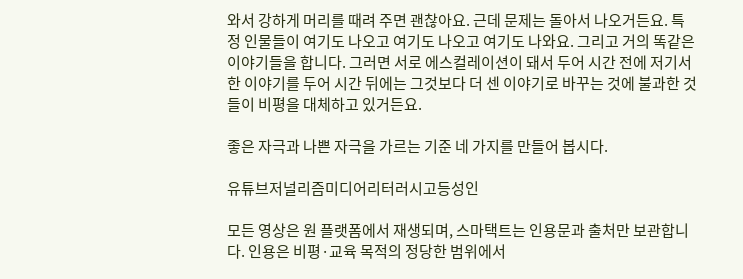와서 강하게 머리를 때려 주면 괜찮아요. 근데 문제는 돌아서 나오거든요. 특정 인물들이 여기도 나오고 여기도 나오고 여기도 나와요. 그리고 거의 똑같은 이야기들을 합니다. 그러면 서로 에스컬레이션이 돼서 두어 시간 전에 저기서 한 이야기를 두어 시간 뒤에는 그것보다 더 센 이야기로 바꾸는 것에 불과한 것들이 비평을 대체하고 있거든요.

좋은 자극과 나쁜 자극을 가르는 기준 네 가지를 만들어 봅시다.

유튜브저널리즘미디어리터러시고등성인

모든 영상은 원 플랫폼에서 재생되며, 스마택트는 인용문과 출처만 보관합니다. 인용은 비평·교육 목적의 정당한 범위에서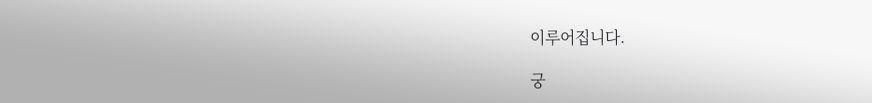이루어집니다.

궁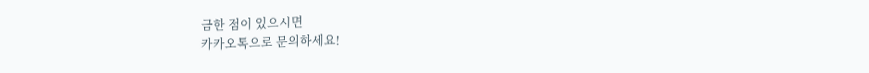금한 점이 있으시면
카카오톡으로 문의하세요!